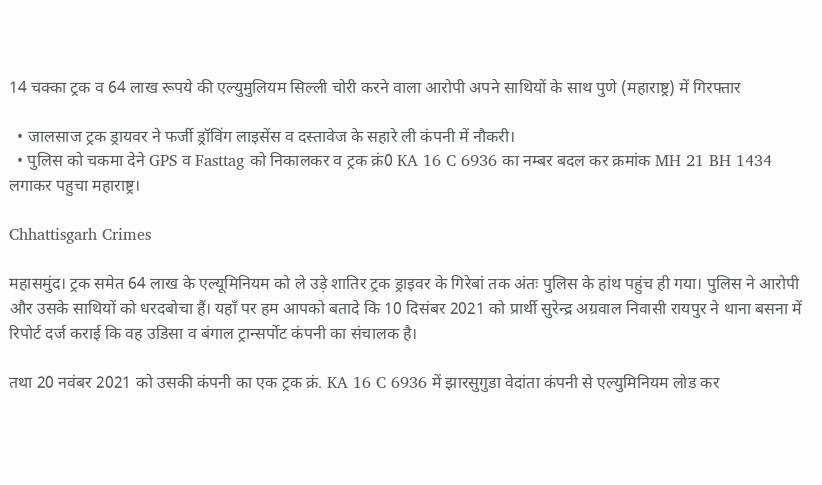14 चक्का ट्रक व 64 लाख रूपये की एल्युमुलियम सिल्ली चोरी करने वाला आरोपी अपने साथियों के साथ पुणे (महाराष्ट्र) में गिरफ्तार

  • जालसाज ट्रक ड्रायवर ने फर्जी ड्रॉविंग लाइसेंस व दस्तावेज के सहारे ली कंपनी में नौकरी।
  • पुलिस को चकमा देने GPS व Fasttag को निकालकर व ट्रक क्रं0 KA 16 C 6936 का नम्बर बदल कर क्रमांक MH 21 BH 1434 लगाकर पहुचा महाराष्ट्र।

Chhattisgarh Crimes

महासमुंद। ट्रक समेत 64 लाख के एल्यूमिनियम को ले उड़े शातिर ट्रक ड्राइवर के गिरेबां तक अंतः पुलिस के हांथ पहुंच ही गया। पुलिस ने आरोपी और उसके साथियों को धरदबोचा हैं। यहाँ पर हम आपको बतादे कि 10 दिसंबर 2021 को प्रार्थी सुरेन्द्र अग्रवाल निवासी रायपुर ने थाना बसना में रिपोर्ट दर्ज कराई कि वह उडिसा व बंगाल ट्रान्सर्पोट कंपनी का संचालक है।

तथा 20 नवंबर 2021 को उसकी कंपनी का एक ट्रक क्रं. KA 16 C 6936 में झारसुगुडा वेदांता कंपनी से एल्युमिनियम लोड कर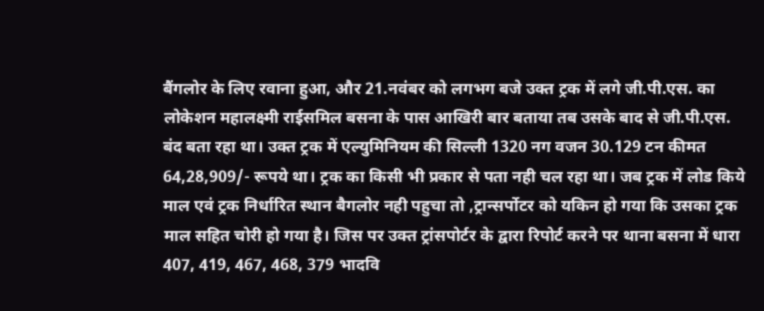बैंगलोर के लिए रवाना हुआ, और 21.नवंबर को लगभग बजे उक्त ट्रक में लगे जी.पी.एस. का लोकेशन महालक्ष्मी राईसमिल बसना के पास आखिरी बार बताया तब उसके बाद से जी.पी.एस. बंद बता रहा था। उक्त ट्रक में एल्युमिनियम की सिल्ली 1320 नग वजन 30.129 टन कीमत 64,28,909/- रूपये था। ट्रक का किसी भी प्रकार से पता नही चल रहा था। जब ट्रक में लोड किये माल एवं ट्रक निर्धारित स्थान बैगलोर नही पहुचा तो ,ट्रान्सर्पोटर को यकिन हो गया कि उसका ट्रक माल सहित चोरी हो गया है। जिस पर उक्त ट्रांसपोर्टर के द्वारा रिपोर्ट करने पर थाना बसना में धारा 407, 419, 467, 468, 379 भादवि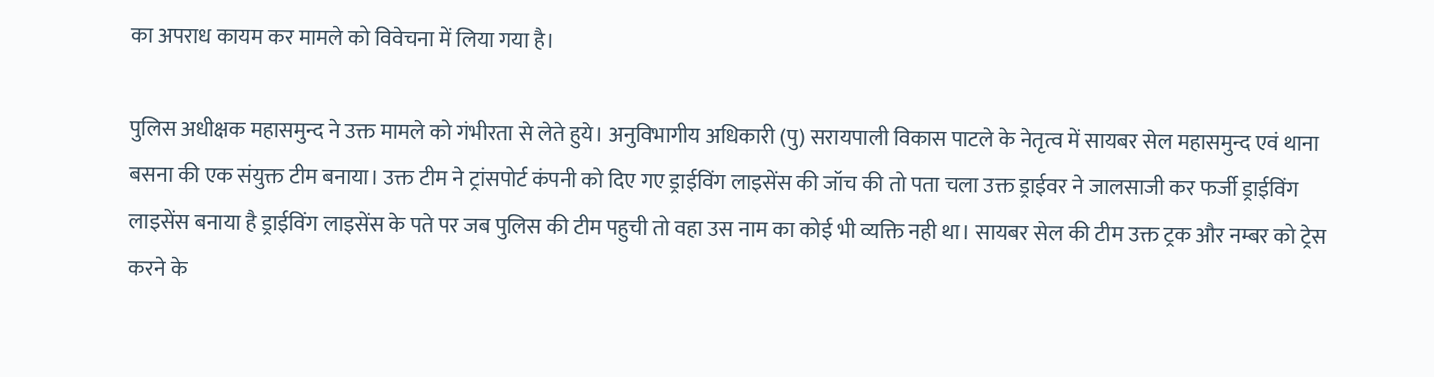का अपराध कायम कर मामले को विवेचना में लिया गया है।

पुलिस अधीक्षक महासमुन्द ने उक्त मामले को गंभीरता से लेते हुये। अनुविभागीय अधिकारी (पु) सरायपाली विकास पाटले के नेतृत्व में सायबर सेल महासमुन्द एवं थाना बसना की एक संयुक्त टीम बनाया। उक्त टीम ने ट्रांसपोर्ट कंपनी को दिए गए ड्राईविंग लाइसेंस की जॉच की तो पता चला उक्त ड्राईवर ने जालसाजी कर फर्जी ड्राईविंग लाइसेंस बनाया है ड्राईविंग लाइसेंस के पते पर जब पुलिस की टीम पहुची तो वहा उस नाम का कोई भी व्यक्ति नही था। सायबर सेल की टीम उक्त ट्रक और नम्बर को ट्रेस करने के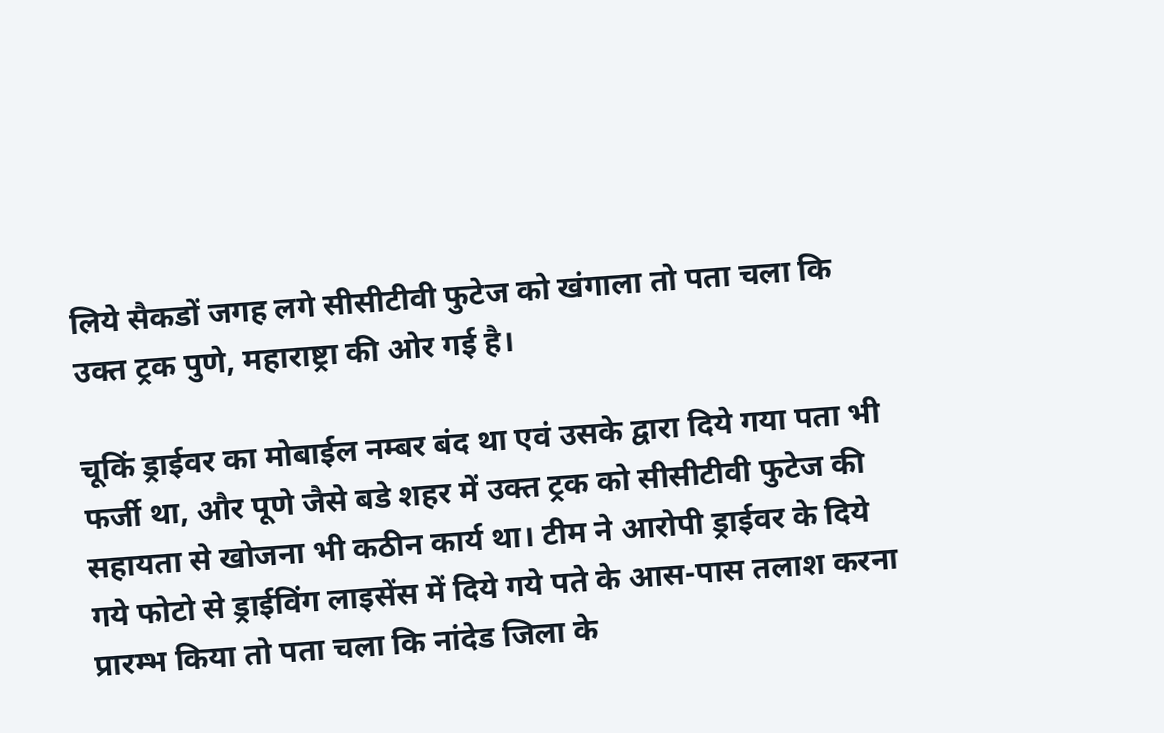लिये सैकडों जगह लगे सीसीटीवी फुटेज को खंगाला तो पता चला कि उक्त ट्रक पुणे, महाराष्ट्रा की ओर गई है।

चूकिं ड्राईवर का मोबाईल नम्बर बंद था एवं उसके द्वारा दिये गया पता भी फर्जी था, और पूणे जैसे बडे शहर में उक्त ट्रक को सीसीटीवी फुटेज की सहायता से खोजना भी कठीन कार्य था। टीम ने आरोपी ड्राईवर के दिये गये फोटो से ड्राईविंग लाइसेंस में दिये गये पते के आस-पास तलाश करना प्रारम्भ किया तो पता चला कि नांदेड जिला के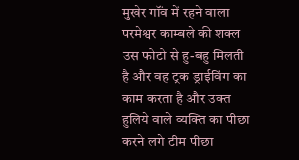मुखेर गॉंव में रहने वाला परमेश्वर काम्बले की शक्ल उस फोटो से हु-बहु मिलती है और वह ट्रक ड्राईविंग का काम करता है और उक्त हुलिये वाले व्यक्ति का पीछा करने लगे टीम पीछा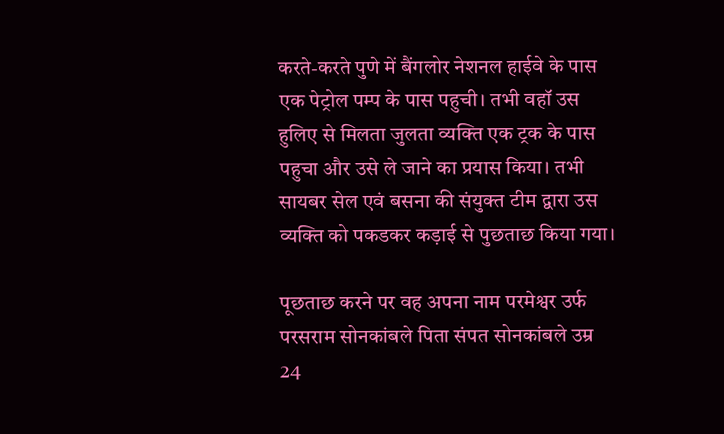करते-करते पुणे में बैंगलोर नेशनल हाईवे के पास एक पेट्रोल पम्प के पास पहुची। तभी वहॉ उस हुलिए से मिलता जुलता व्यक्ति एक ट्रक के पास पहुचा और उसे ले जाने का प्रयास किया। तभी सायबर सेल एवं बसना की संयुक्त टीम द्वारा उस व्यक्ति को पकडकर कड़ाई से पुछताछ किया गया।

पूछताछ करने पर वह अपना नाम परमेश्वर उर्फ परसराम सोनकांबले पिता संपत सोनकांबले उम्र 24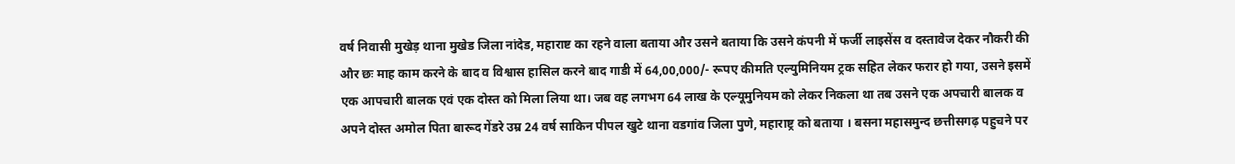वर्ष निवासी मुखेड़ थाना मुखेड जिला नांदेड, महाराष्ट का रहने वाला बताया और उसने बताया कि उसने कंपनी में फर्जी लाइसेंस व दस्तावेज देकर नौकरी की और छः माह काम करने के बाद व विश्वास हासिल करने बाद गाडी में 64,00,000/- रूपए कीमति एल्युमिनियम ट्रक सहित लेकर फरार हो गया, उसने इसमें एक आपचारी बालक एवं एक दोस्त को मिला लिया था। जब वह लगभग 64 लाख के एल्यूमुनियम को लेकर निकला था तब उसने एक अपचारी बालक व अपने दोस्त अमोल पिता बारूद गेंडरे उम्र 24 वर्ष साकिन पीपल खुटे थाना वडगांव जिला पुणे, महाराष्ट्र को बताया । बसना महासमुन्द छत्तीसगढ़ पहुचने पर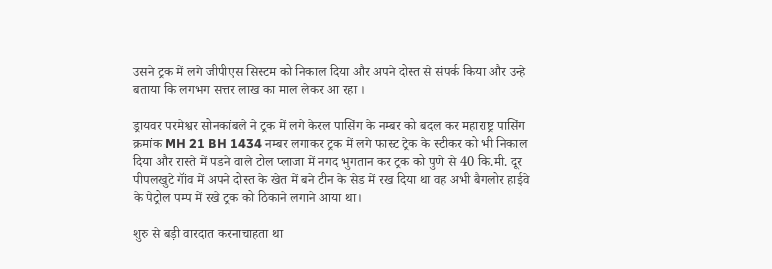उसने ट्रक में लगे जीपीएस सिस्टम को निकाल दिया और अपने दोस्त से संपर्क किया और उन्हे बताया कि लगभग सत्तर लाख का माल लेकर आ रहा ।

ड्रायवर परमेश्वर सोनकांबले ने ट्रक में लगे केरल पासिंग के नम्बर को बदल कर महाराष्ट्र पासिंग क्रमांक MH 21 BH 1434 नम्बर लगाकर ट्रक में लगे फास्र्ट ट्रेक के स्टीकर को भी निकाल दिया और रास्ते में पडने वाले टोल प्लाजा में नगद भुगतान कर ट्रक को पुणे से 40 कि.मी. दूर पीपलखुटे गॉंव में अपने दोस्त के खेत में बने टीन के सेड में रख दिया था वह अभी बैगलोर हाईवे के पेट्रोल पम्प में रखे ट्रक को ठिकाने लगाने आया था।

शुरु से बड़ी वारदात करनाचाहता था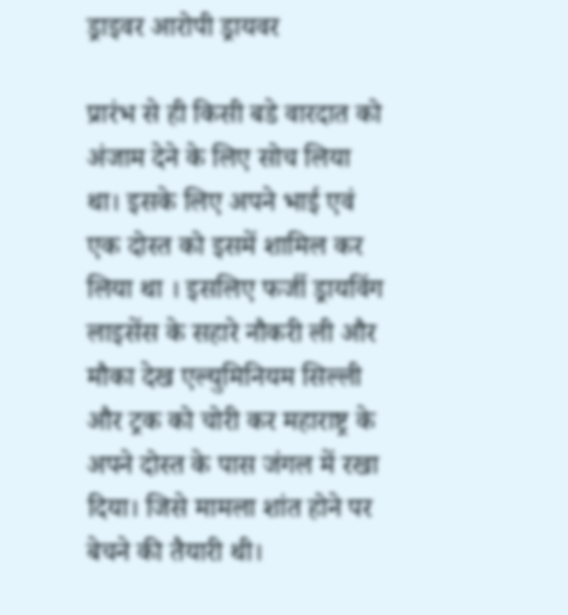ड्राइवर आरोपी ड्रायवर

प्रारंभ से ही किसी बडे वारदात को अंजाम देने के लिए सोच लिया था। इसके लिए अपने भाई एवं एक दोस्त को इसमें शामिल कर लिया था । इसलिए फर्जी ड्रायविंग लाइसेंस के सहारे नौकरी ली और मौका देख एल्युमिनियम सिल्ली और ट्रक को चोरी कर महाराष्ट्र के अपने दोस्त के पास जंगल में रखा दिया। जिसे मामला शांत होने पर बेचने की तैयारी थी।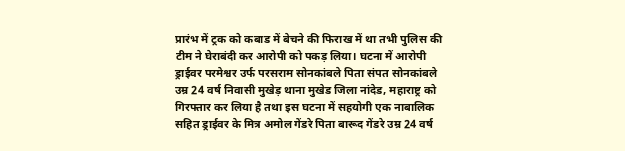प्रारंभ में ट्रक को कबाड में बेचने की फिराख में था तभी पुलिस की टीम ने घेराबंदी कर आरोपी को पकड़ लिया। घटना में आरोपी ड्राईवर परमेश्वर उर्फ परसराम सोनकांबले पिता संपत सोनकांबले उम्र 24 वर्ष निवासी मुखेड़ थाना मुखेड जिला नांदेड, महाराष्ट्र को गिरफ्तार कर लिया है तथा इस घटना में सहयोगी एक नाबालिक सहित ड्राईवर के मित्र अमोल गेंडरे पिता बारूद गेंडरे उम्र 24 वर्ष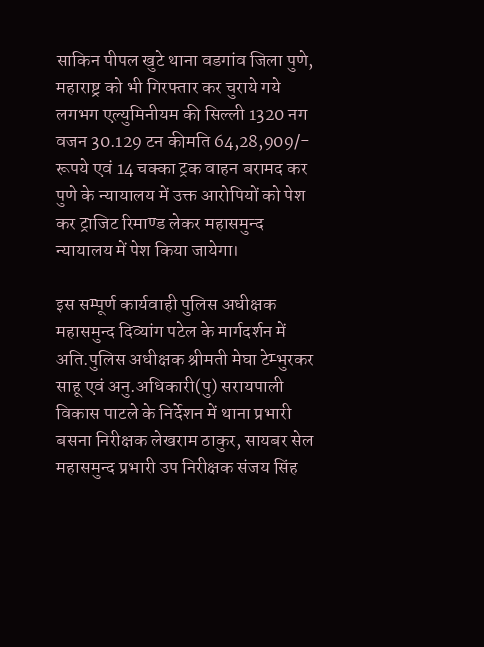साकिन पीपल खुटे थाना वडगांव जिला पुणे, महाराष्ट्र को भी गिरफ्तार कर चुराये गये लगभग एल्युमिनीयम की सिल्ली 1320 नग वजन 30.129 टन कीमति 64,28,909/- रूपये एवं 14 चक्का ट्रक वाहन बरामद कर पुणे के न्यायालय में उक्त आरोपियों को पेश कर ट्राजिट रिमाण्ड लेकर महासमुन्द न्यायालय में पेश किया जायेगा।

इस सम्पूर्ण कार्यवाही पुलिस अधीक्षक महासमुन्द दिव्यांग पटेल के मार्गदर्शन में अति.पुलिस अधीक्षक श्रीमती मेघा टेम्भुरकर साहू एवं अनु.अधिकारी(पु) सरायपाली विकास पाटले के निर्देशन में थाना प्रभारी बसना निरीक्षक लेखराम ठाकुर, सायबर सेल महासमुन्द प्रभारी उप निरीक्षक संजय सिंह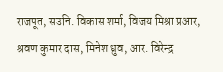राजपूत, सउनि. विकास शर्मा, विजय मिश्रा प्रआर, श्रवण कुमार दास, मिनेश ध्रुव, आर. विरेन्द्र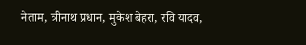नेताम, त्रीनाथ प्रधान, मुकेश बेहरा, रवि यादव,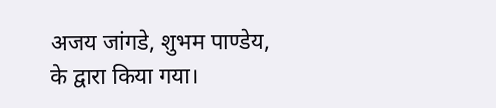अजय जांगडे, शुभम पाण्डेय, के द्वारा किया गया।